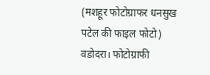(मशहूर फोटोग्राफर धनसुख पटेल की फाइल फोटो)
वडोदरा। फोटोग्राफी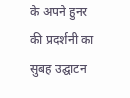के अपने हुनर की प्रदर्शनी का सुबह उद्घाटन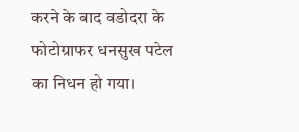करने के बाद वडोदरा के फोटोग्राफर धनसुख पटेल का निधन हो गया।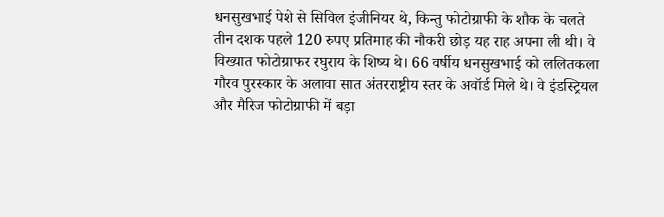धनसुखभाई पेशे से सिविल इंजीनियर थे, किन्तु फोटोग्राफी के शौक के चलते तीन दशक पहले 120 रुपए प्रतिमाह की नौकरी छोड़ यह राह अपना ली थी। वे विख्यात फोटोग्राफर रघुराय के शिष्य थे। 66 वर्षीय धनसुखभाई को ललितकला गौरव पुरस्कार के अलावा सात अंतरराष्ट्रीय स्तर के अवॉर्ड मिले थे। वे इंडस्ट्रियल और मैरिज फोटोग्राफी में बड़ा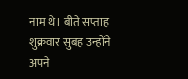नाम थे। बीते सप्ताह शुक्रवार सुबह उन्होंने अपने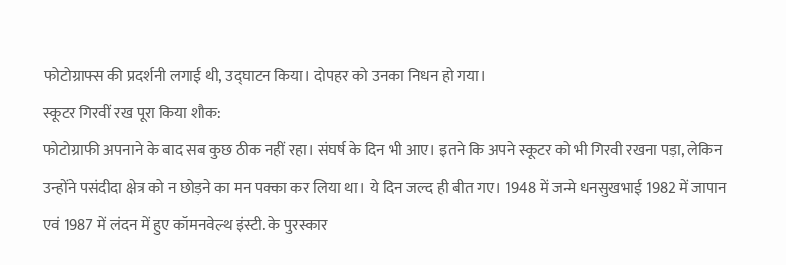फोटोग्राफ्स की प्रदर्शनी लगाई थी, उद्घाटन किया। दोपहर को उनका निधन हो गया।
स्कूटर गिरवीं रख पूरा किया शौक:
फोटोग्राफी अपनाने के बाद सब कुछ ठीक नहीं रहा। संघर्ष के दिन भी आए। इतने कि अपने स्कूटर को भी गिरवी रखना पड़ा, लेकिन उन्होंने पसंदीदा क्षेत्र को न छोड़ने का मन पक्का कर लिया था। ये दिन जल्द ही बीत गए। 1948 में जन्मे धनसुखभाई 1982 में जापान एवं 1987 में लंदन में हुए कॉमनवेल्थ इंस्टी. के पुरस्कार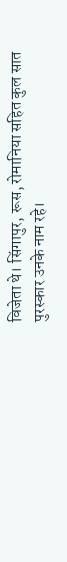विजेता थे। सिंगापुर, रूस, रोमानिया सहित कुल सात पुरस्कार उनके नाम रहे।